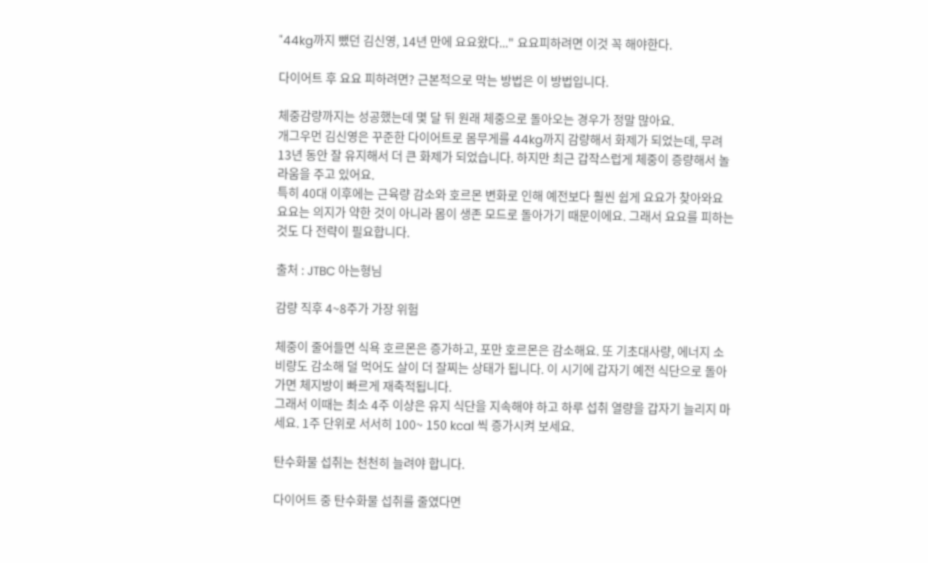"44kg까지 뺐던 김신영, 14년 만에 요요왔다..." 요요피하려면 이것 꼭 해야한다.

다이어트 후 요요 피하려면? 근본적으로 막는 방법은 이 방법입니다.

체중감량까지는 성공했는데 몇 달 뒤 원래 체중으로 돌아오는 경우가 정말 많아요.
개그우먼 김신영은 꾸준한 다이어트로 몸무게를 44kg까지 감량해서 화제가 되었는데, 무려 13년 동안 잘 유지해서 더 큰 화제가 되었습니다. 하지만 최근 갑작스럽게 체중이 증량해서 놀라움을 주고 있어요.
특히 40대 이후에는 근육량 감소와 호르몬 변화로 인해 예전보다 훨씬 쉽게 요요가 찾아와요
요요는 의지가 약한 것이 아니라 몸이 생존 모드로 돌아가기 때문이에요. 그래서 요요를 피하는 것도 다 전략이 필요합니다.

출처 : JTBC 아는형님

감량 직후 4~8주가 가장 위험

체중이 줄어들면 식욕 호르몬은 증가하고, 포만 호르몬은 감소해요. 또 기초대사량, 에너지 소비량도 감소해 덜 먹어도 살이 더 잘찌는 상태가 됩니다. 이 시기에 갑자기 예전 식단으로 돌아가면 체지방이 빠르게 재축적됩니다.
그래서 이때는 최소 4주 이상은 유지 식단을 지속해야 하고 하루 섭취 열량을 갑자기 늘리지 마세요. 1주 단위로 서서히 100~ 150 kcal 씩 증가시켜 보세요.

탄수화물 섭취는 천천히 늘려야 합니다.

다이어트 중 탄수화물 섭취를 줄였다면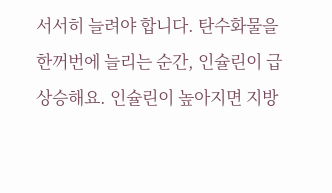서서히 늘려야 합니다. 탄수화물을 한꺼번에 늘리는 순간, 인슐린이 급상승해요. 인슐린이 높아지면 지방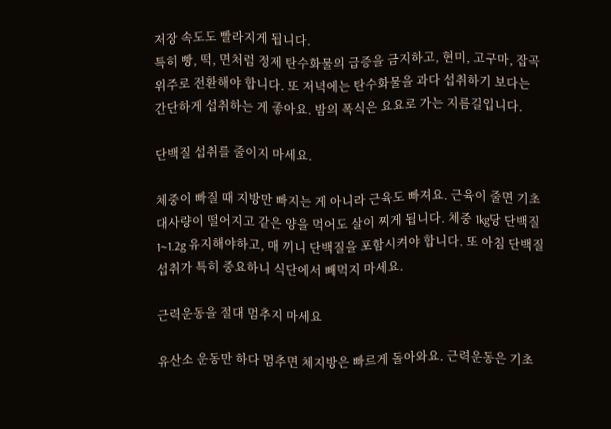저장 속도도 빨라지게 됩니다.
특히 빵, 떡, 면처럼 정제 탄수화물의 급증을 금지하고, 현미, 고구마, 잡곡 위주로 전환해야 합니다. 또 저녁에는 탄수화물을 과다 섭취하기 보다는 간단하게 섭취하는 게 좋아요. 밤의 폭식은 요요로 가는 지름길입니다.

단백질 섭취를 줄이지 마세요.

체중이 빠질 때 지방만 빠지는 게 아니라 근육도 빠져요. 근육이 줄면 기초대사량이 떨어지고 같은 양을 먹어도 살이 찌게 됩니다. 체중 1kg당 단백질 1~1.2g 유지해야하고, 매 끼니 단백질을 포함시켜야 합니다. 또 아침 단백질 섭취가 특히 중요하니 식단에서 빼먹지 마세요.

근력운동을 절대 멈추지 마세요

유산소 운동만 하다 멈추면 체지방은 빠르게 돌아와요. 근력운동은 기초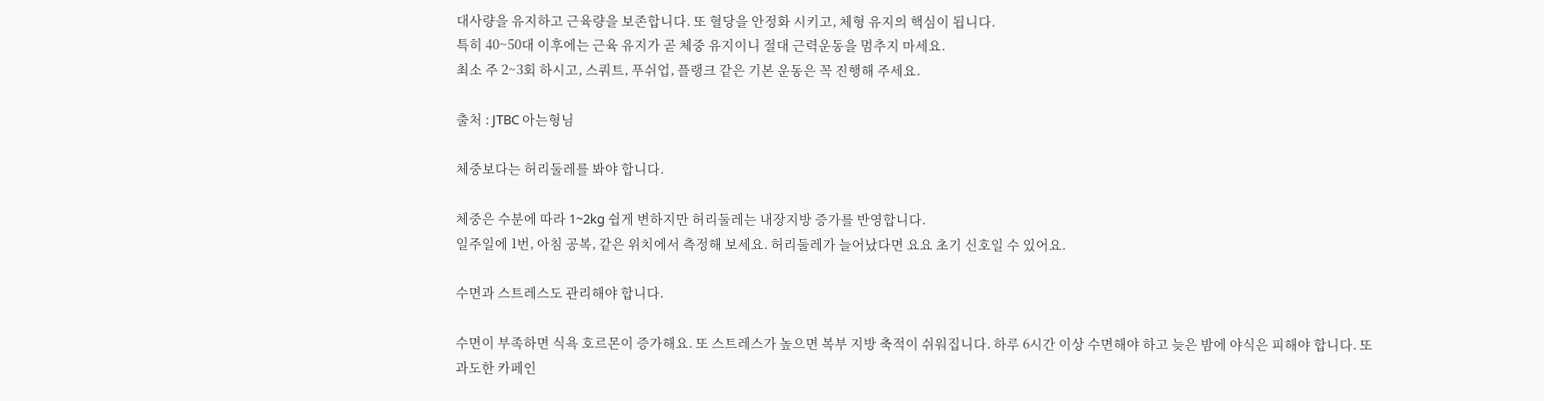대사량을 유지하고 근육량을 보존합니다. 또 혈당을 안정화 시키고, 체형 유지의 핵심이 됩니다.
특히 40~50대 이후에는 근육 유지가 곧 체중 유지이니 절대 근력운동을 멈추지 마세요.
최소 주 2~3회 하시고, 스쿼트, 푸쉬업, 플랭크 같은 기본 운동은 꼭 진행해 주세요.

출처 : JTBC 아는형님

체중보다는 허리둘레를 봐야 합니다.

체중은 수분에 따라 1~2kg 쉽게 변하지만 허리둘레는 내장지방 증가를 반영합니다.
일주일에 1번, 아침 공복, 같은 위치에서 측정해 보세요. 허리둘레가 늘어났다면 요요 초기 신호일 수 있어요.

수면과 스트레스도 관리해야 합니다.

수면이 부족하면 식욕 호르몬이 증가해요. 또 스트레스가 높으면 복부 지방 축적이 쉬워집니다. 하루 6시간 이상 수면해야 하고 늦은 밤에 야식은 피해야 합니다. 또 과도한 카페인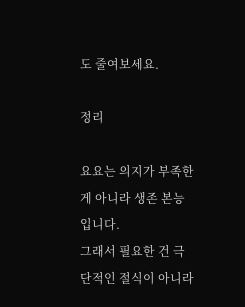도 줄여보세요.

정리

요요는 의지가 부족한게 아니라 생존 본능입니다.
그래서 필요한 건 극단적인 절식이 아니라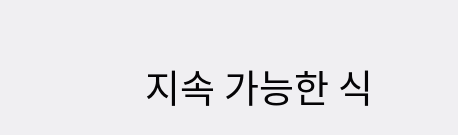지속 가능한 식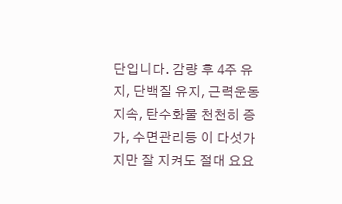단입니다. 감량 후 4주 유지, 단백질 유지, 근력운동 지속, 탄수화물 천천히 증가, 수면관리등 이 다섯가지만 잘 지켜도 절대 요요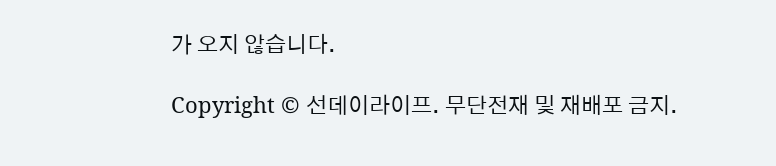가 오지 않습니다.

Copyright © 선데이라이프. 무단전재 및 재배포 금지.